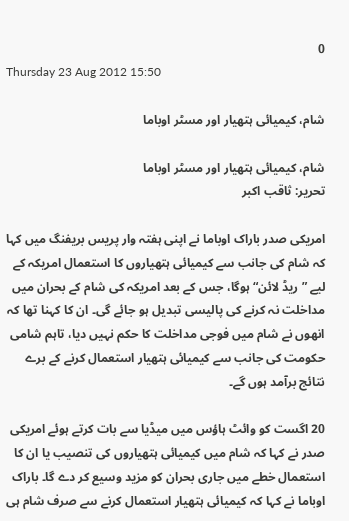0
Thursday 23 Aug 2012 15:50

شام، کیمیائی ہتھیار اور مسٹر اوباما

شام، کیمیائی ہتھیار اور مسٹر اوباما
تحریر: ثاقب اکبر

امریکی صدر باراک اوباما نے اپنی ہفتہ وار پریس بریفنگ میں کہا کہ شام کی جانب سے کیمیائی ہتھیاروں کا استعمال امریکہ کے لیے ”ریڈ لائن“ ہوگا، جس کے بعد امریکہ کی شام کے بحران میں مداخلت نہ کرنے کی پالیسی تبدیل ہو جائے گی۔ ان کا کہنا تھا کہ انھوں نے شام میں فوجی مداخلت کا حکم نہیں دیا، تاہم شامی حکومت کی جانب سے کیمیائی ہتھیار استعمال کرنے کے برے نتائج برآمد ہوں گے۔

20 اگست کو وائٹ ہاؤس میں میڈیا سے بات کرتے ہوئے امریکی صدر نے کہا کہ شام میں کیمیائی ہتھیاروں کی تنصیب یا ان کا استعمال خطے میں جاری بحران کو مزید وسیع کر دے گا۔ باراک اوباما نے کہا کہ کیمیائی ہتھیار استعمال کرنے سے صرف شام ہی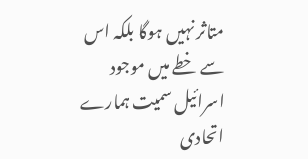متاثر نہیں ہوگا بلکہ اس سے خطے میں موجود اسرائیل سمیت ہمارے اتحادی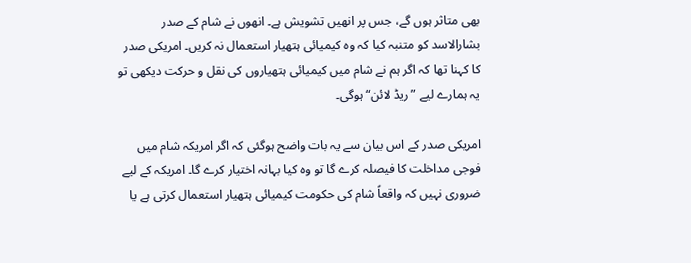بھی متاثر ہوں گے، جس پر انھیں تشویش ہے۔ انھوں نے شام کے صدر بشارالاسد کو متنبہ کیا کہ وہ کیمیائی ہتھیار استعمال نہ کریں۔ امریکی صدر کا کہنا تھا کہ اگر ہم نے شام میں کیمیائی ہتھیاروں کی نقل و حرکت دیکھی تو یہ ہمارے لیے ”ریڈ لائن“ ہوگی۔

امریکی صدر کے اس بیان سے یہ بات واضح ہوگئی کہ اگر امریکہ شام میں فوجی مداخلت کا فیصلہ کرے گا تو وہ کیا بہانہ اختیار کرے گا۔ امریکہ کے لیے ضروری نہیں کہ واقعاً شام کی حکومت کیمیائی ہتھیار استعمال کرتی ہے یا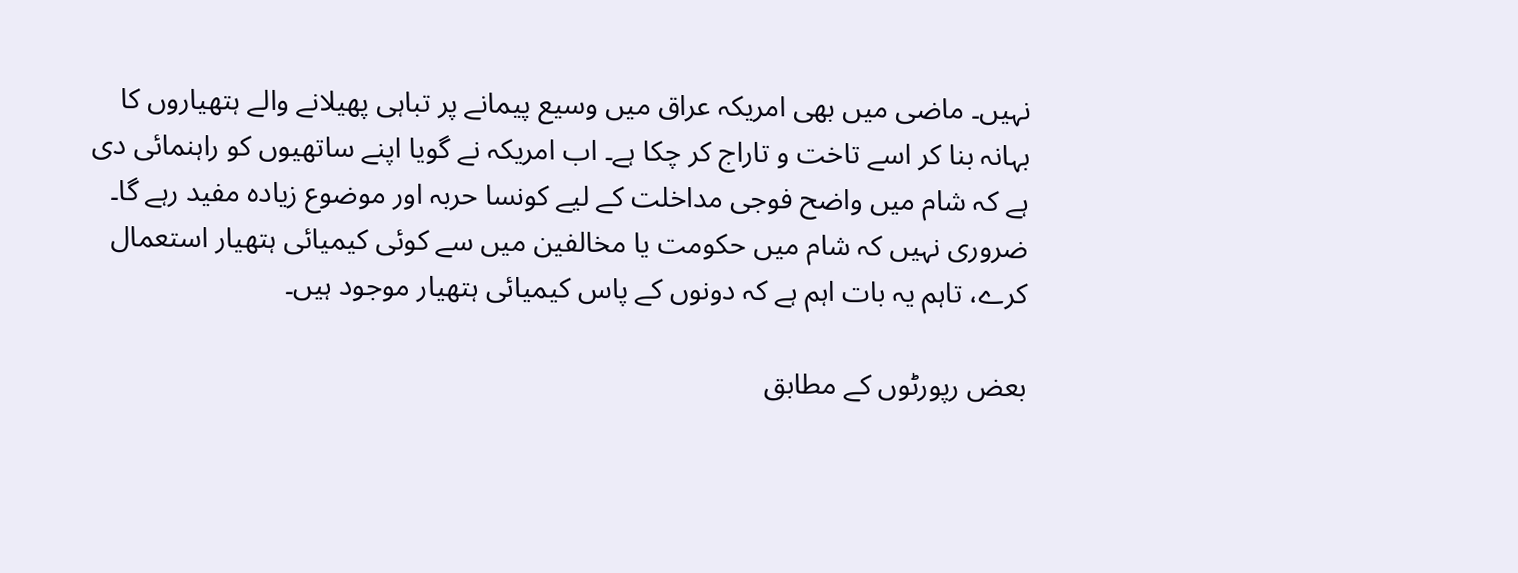نہیں۔ ماضی میں بھی امریکہ عراق میں وسیع پیمانے پر تباہی پھیلانے والے ہتھیاروں کا بہانہ بنا کر اسے تاخت و تاراج کر چکا ہے۔ اب امریکہ نے گویا اپنے ساتھیوں کو راہنمائی دی ہے کہ شام میں واضح فوجی مداخلت کے لیے کونسا حربہ اور موضوع زیادہ مفید رہے گا۔
ضروری نہیں کہ شام میں حکومت یا مخالفین میں سے کوئی کیمیائی ہتھیار استعمال کرے، تاہم یہ بات اہم ہے کہ دونوں کے پاس کیمیائی ہتھیار موجود ہیں۔

بعض رپورٹوں کے مطابق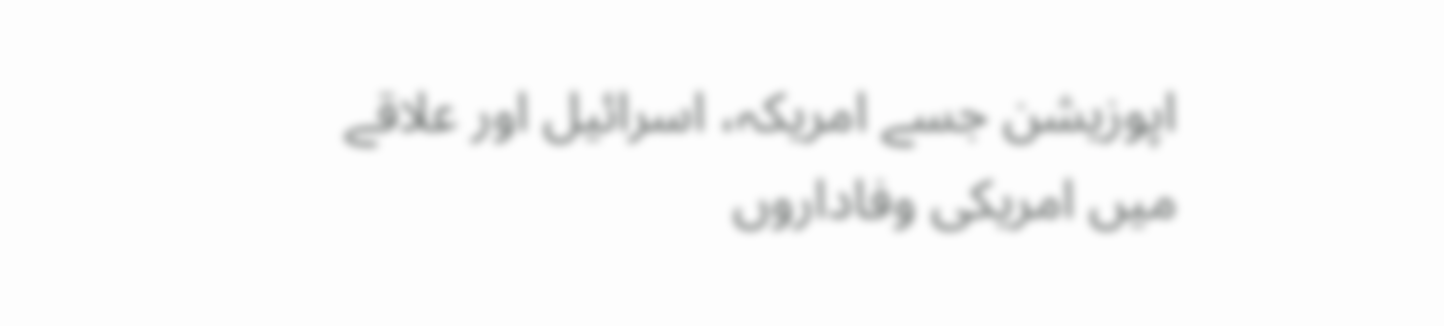اپوزیشن جسے امریکہ، اسرائیل اور علاقے میں امریکی وفاداروں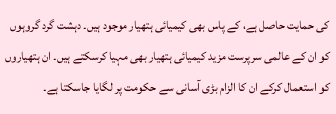کی حمایت حاصل ہے، کے پاس بھی کیمیائی ہتھیار موجود ہیں۔ دہشت گرد گروہوں کو ان کے عالمی سرپرست مزید کیمیائی ہتھیار بھی مہیا کرسکتے ہیں۔ ان ہتھیاروں کو استعمال کرکے ان کا الزام بڑی آسانی سے حکومت پر لگایا جاسکتا ہے۔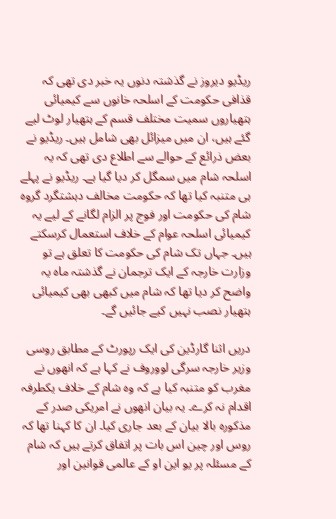ریڈیو دیروز نے گذشتہ دنوں یہ خبر دی تھی کہ قذافی حکومت کے اسلحہ خانوں سے کیمیائی ہتھیاروں سمیت مختلف قسم کے ہتھیار لوٹ لیے گئے ہیں، ان میں میزائل بھی شامل ہیں۔ ریڈیو نے بعض ذرائع کے حوالے سے اطلاع دی تھی کہ یہ اسلحہ شام میں سمگل کر دیا گیا ہے۔ ریڈیو نے پہلے ہی متنبہ کیا تھا کہ حکومت مخالف دہشتگرد گروہ شام کی حکومت اور فوج پر الزام لگانے کے لیے یہ کیمیائی اسلحہ عوام کے خلاف استعمال کرسکتے ہیں۔ جہاں تک شام کی حکومت کا تعلق ہے تو وزارت خارجہ کے ایک ترجمان نے گذشتہ ماہ یہ واضح کر دیا تھا کہ شام میں کبھی بھی کیمیائی ہتھیار نصب نہیں کیے جائیں گے۔

دریں اثنا گارڈین کی ایک رپورٹ کے مطابق روسی وزیر خارجہ سرگی لووروف نے کہا ہے کہ انھوں نے مغرب کو متنبہ کیا ہے کہ وہ شام کے خلاف یکطرفہ اقدام نہ کرے۔ یہ بیان انھوں نے امریکی صدر کے مذکورہ بالا بیان کے بعد جاری کیا۔ ان کا کہنا تھا کہ روس اور چین اس بات پر اتفاق کرتے ہیں کہ شام کے مسئلہ پر یو این او کے عالمی قوانین اور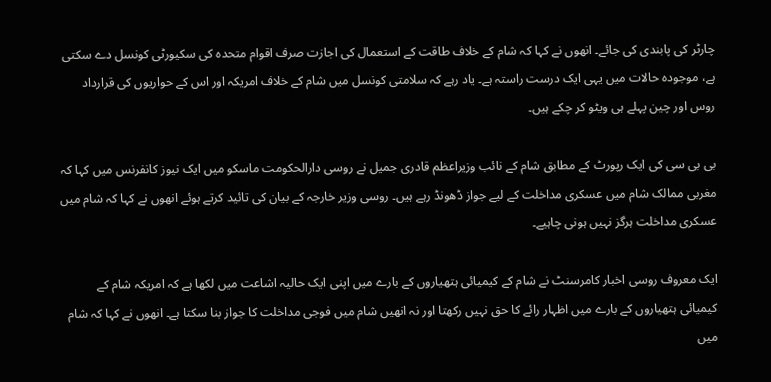چارٹر کی پابندی کی جائے۔ انھوں نے کہا کہ شام کے خلاف طاقت کے استعمال کی اجازت صرف اقوام متحدہ کی سکیورٹی کونسل دے سکتی ہے، موجودہ حالات میں یہی ایک درست راستہ ہے۔ یاد رہے کہ سلامتی کونسل میں شام کے خلاف امریکہ اور اس کے حواریوں کی قرارداد روس اور چین پہلے ہی ویٹو کر چکے ہیں۔

بی بی سی کی ایک رپورٹ کے مطابق شام کے نائب وزیراعظم قادری جمیل نے روسی دارالحکومت ماسکو میں ایک نیوز کانفرنس میں کہا کہ مغربی ممالک شام میں عسکری مداخلت کے لیے جواز ڈھونڈ رہے ہیں۔ روسی وزیر خارجہ کے بیان کی تائید کرتے ہوئے انھوں نے کہا کہ شام میں عسکری مداخلت ہرگز نہیں ہونی چاہیے۔

ایک معروف روسی اخبار کامرسنٹ نے شام کے کیمیائی ہتھیاروں کے بارے میں اپنی ایک حالیہ اشاعت میں لکھا ہے کہ امریکہ شام کے کیمیائی ہتھیاروں کے بارے میں اظہار رائے کا حق نہیں رکھتا اور نہ انھیں شام میں فوجی مداخلت کا جواز بنا سکتا ہے۔ انھوں نے کہا کہ شام میں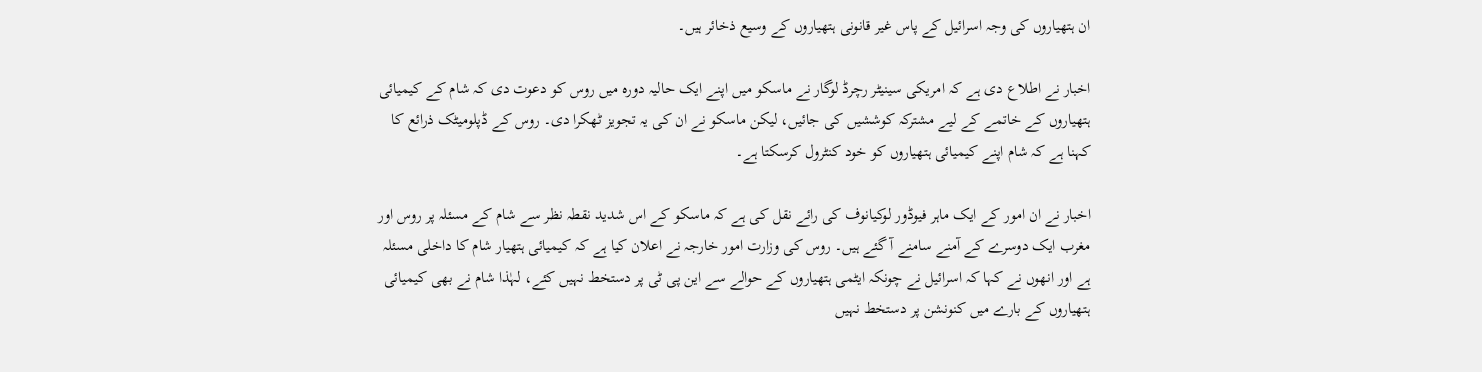ان ہتھیاروں کی وجہ اسرائیل کے پاس غیر قانونی ہتھیاروں کے وسیع ذخائر ہیں۔

اخبار نے اطلاع دی ہے کہ امریکی سینیٹر رچرڈ لوگار نے ماسکو میں اپنے ایک حالیہ دورہ میں روس کو دعوت دی کہ شام کے کیمیائی ہتھیاروں کے خاتمے کے لیے مشترکہ کوششیں کی جائیں، لیکن ماسکو نے ان کی یہ تجویز ٹھکرا دی۔ روس کے ڈپلومیٹک ذرائع کا کہنا ہے کہ شام اپنے کیمیائی ہتھیاروں کو خود کنٹرول کرسکتا ہے۔

اخبار نے ان امور کے ایک ماہر فیوڈور لوکیانوف کی رائے نقل کی ہے کہ ماسکو کے اس شدید نقطہ نظر سے شام کے مسئلہ پر روس اور مغرب ایک دوسرے کے آمنے سامنے آ گئے ہیں۔ روس کی وزارت امور خارجہ نے اعلان کیا ہے کہ کیمیائی ہتھیار شام کا داخلی مسئلہ ہے اور انھوں نے کہا کہ اسرائیل نے چونکہ ایٹمی ہتھیاروں کے حوالے سے این پی ٹی پر دستخط نہیں کئے، لہٰذا شام نے بھی کیمیائی ہتھیاروں کے بارے میں کنونشن پر دستخط نہیں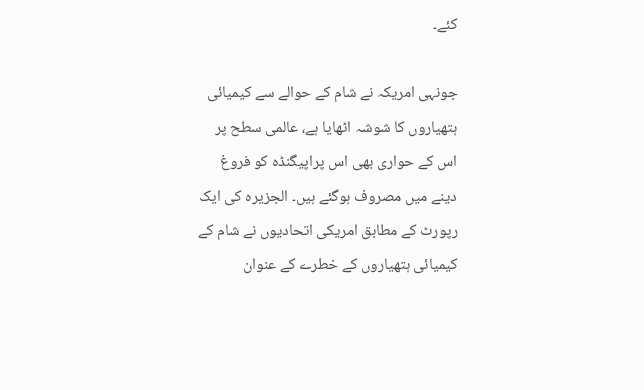کئے۔

جونہی امریکہ نے شام کے حوالے سے کیمیائی ہتھیاروں کا شوشہ اٹھایا ہے، عالمی سطح پر اس کے حواری بھی اس پراپیگنڈہ کو فروغ دینے میں مصروف ہوگئے ہیں۔ الجزیرہ کی ایک رپورٹ کے مطابق امریکی اتحادیوں نے شام کے کیمیائی ہتھیاروں کے خطرے کے عنوان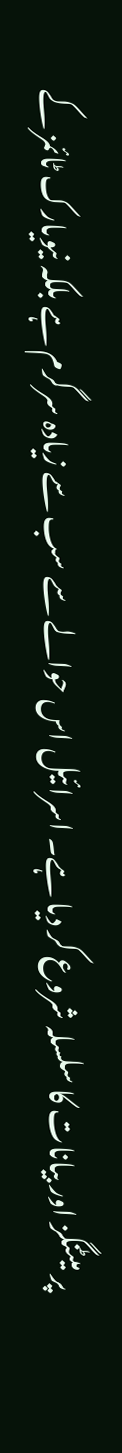پر میٹنگز اور بیانات کا سلسلہ شروع کر دیا ہے۔ اسرائیل اس حوالے سے سب سے زیادہ سرگرم ہے بلکہ نیویارک ٹائمز کے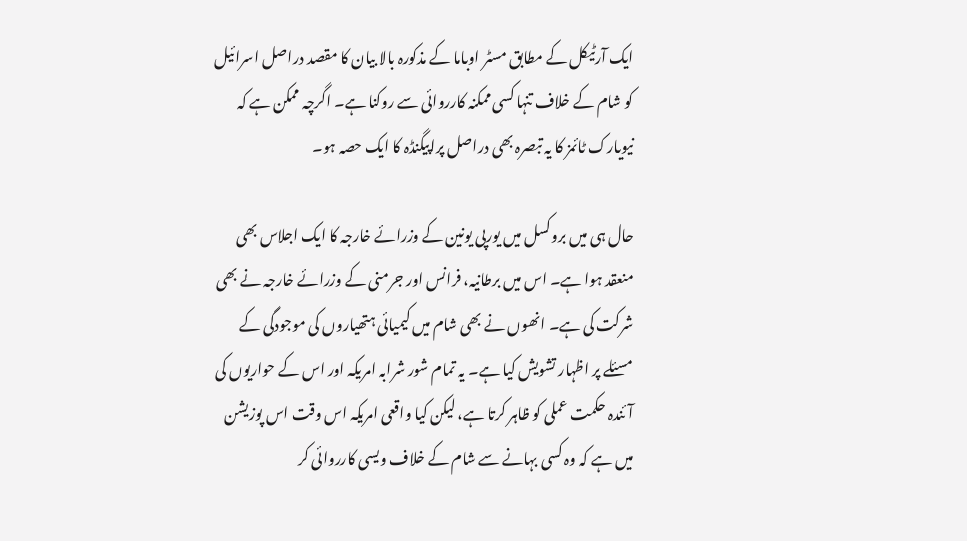ایک آرٹیکل کے مطابق مسٹر اوباما کے مذکورہ بالا بیان کا مقصد دراصل اسرائیل کو شام کے خلاف تنہا کسی ممکنہ کارروائی سے روکنا ہے۔ اگرچہ ممکن ہے کہ نیویارک ٹائمز کا یہ تبصرہ بھی دراصل پراپیگنڈہ کا ایک حصہ ہو۔

حال ہی میں بروکسل میں یورپی یونین کے وزرائے خارجہ کا ایک اجلاس بھی منعقد ہوا ہے۔ اس میں برطانیہ، فرانس اور جرمنی کے وزرائے خارجہ نے بھی شرکت کی ہے۔ انھوں نے بھی شام میں کیمیائی ہتھیاروں کی موجودگی کے مسئلے پر اظہار تشویش کیا ہے۔ یہ تمام شور شرابہ امریکہ اور اس کے حواریوں کی آئندہ حکمت عملی کو ظاہر کرتا ہے، لیکن کیا واقعی امریکہ اس وقت اس پوزیشن میں ہے کہ وہ کسی بہانے سے شام کے خلاف ویسی کارروائی کر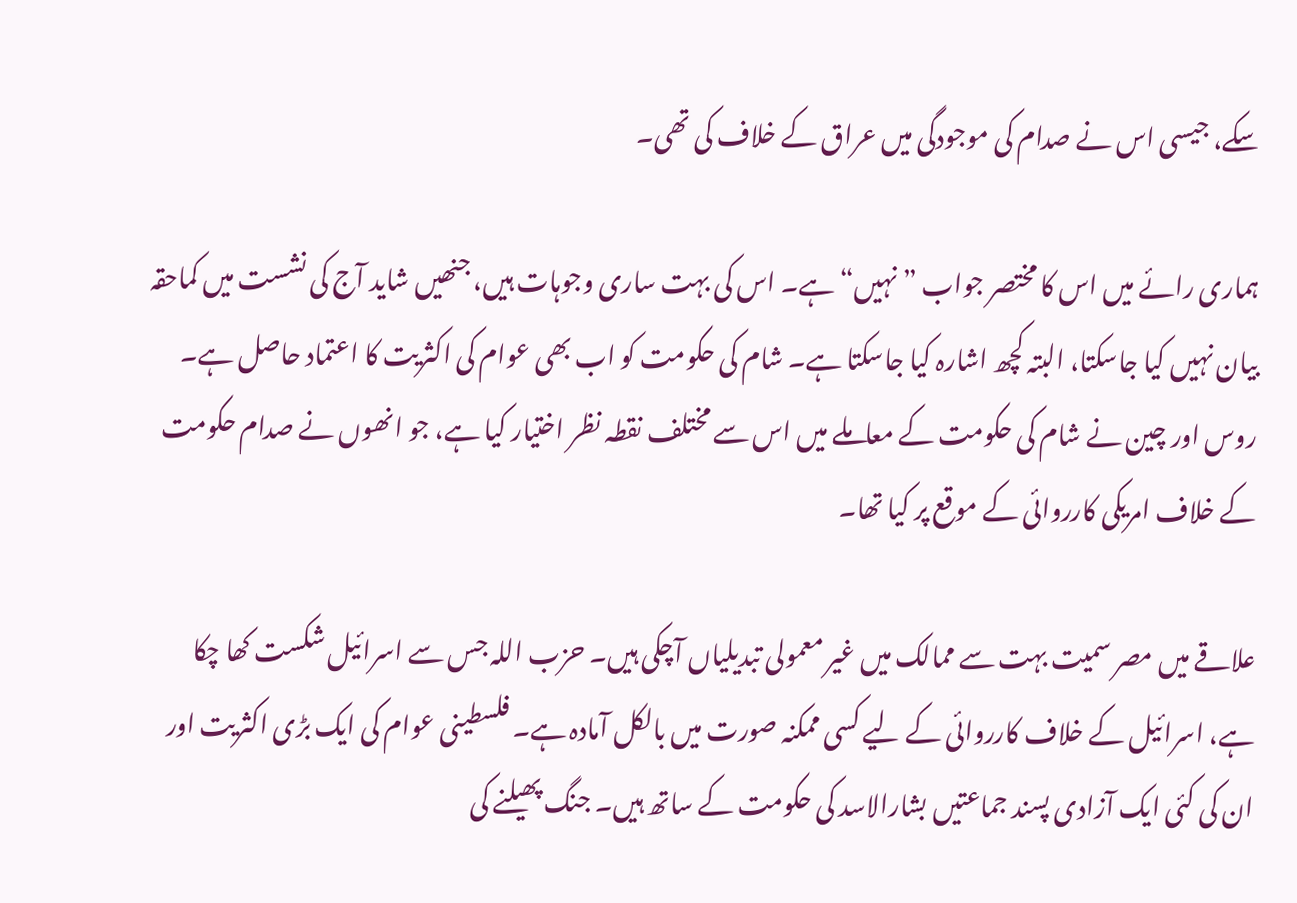سکے، جیسی اس نے صدام کی موجودگی میں عراق کے خلاف کی تھی۔

ہماری رائے میں اس کا مختصر جواب ”نہیں“ ہے۔ اس کی بہت ساری وجوہات ہیں، جنھیں شاید آج کی نشست میں کماحقہ بیان نہیں کیا جاسکتا، البتہ کچھ اشارہ کیا جاسکتا ہے۔ شام کی حکومت کو اب بھی عوام کی اکثریت کا اعتماد حاصل ہے۔ روس اور چین نے شام کی حکومت کے معاملے میں اس سے مختلف نقطہ نظر اختیار کیا ہے، جو انھوں نے صدام حکومت کے خلاف امریکی کارروائی کے موقع پر کیا تھا۔

علاقے میں مصر سمیت بہت سے ممالک میں غیر معمولی تبدیلیاں آچکی ہیں۔ حزب اللہ جس سے اسرائیل شکست کھا چکا ہے، اسرائیل کے خلاف کارروائی کے لیے کسی ممکنہ صورت میں بالکل آمادہ ہے۔ فلسطینی عوام کی ایک بڑی اکثریت اور ان کی کئی ایک آزادی پسند جماعتیں بشارالاسد کی حکومت کے ساتھ ہیں۔ جنگ پھیلنے کی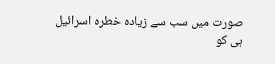صورت میں سب سے زیادہ خطرہ اسرائیل ہی کو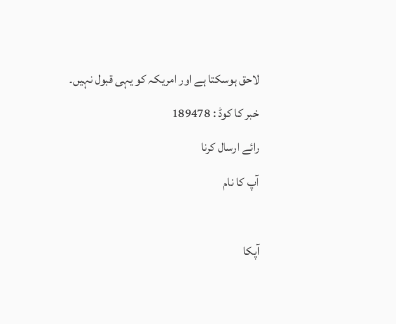لاحق ہوسکتا ہے اور امریکہ کو یہی قبول نہیں۔
خبر کا کوڈ : 189478
رائے ارسال کرنا
آپ کا نام

آپکا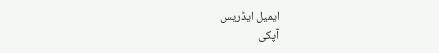ایمیل ایڈریس
آپکی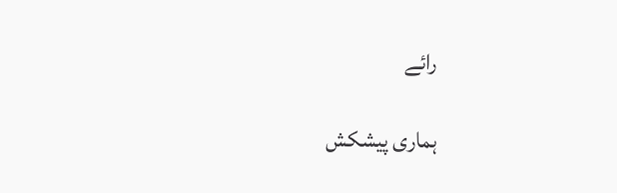رائے

ہماری پیشکش